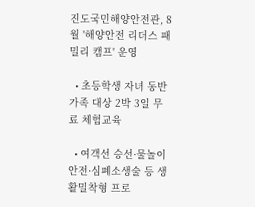진도국민해양안전관, 8월 '해양안전 리더스 패밀리 캠프' 운영

  • 초등학생 자녀 동반 가족 대상 2박 3일 무료 체험교육

  • 여객선 승선·물놀이 안전·심폐소생술 등 생활밀착형 프로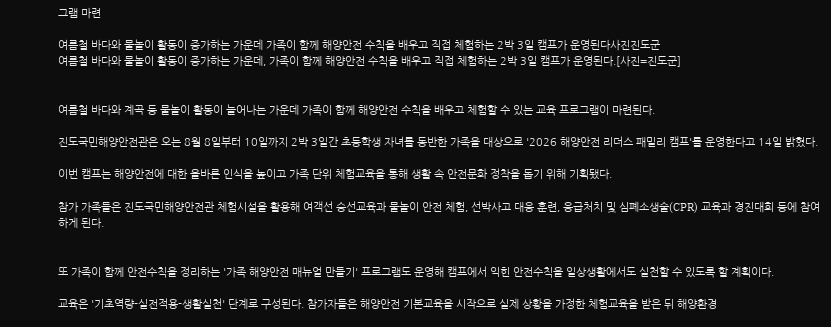그램 마련

여름철 바다와 물놀이 활동이 증가하는 가운데 가족이 함께 해양안전 수칙을 배우고 직접 체험하는 2박 3일 캠프가 운영된다사진진도군
여름철 바다와 물놀이 활동이 증가하는 가운데, 가족이 함께 해양안전 수칙을 배우고 직접 체험하는 2박 3일 캠프가 운영된다.[사진=진도군]


여름철 바다와 계곡 등 물놀이 활동이 늘어나는 가운데 가족이 함께 해양안전 수칙을 배우고 체험할 수 있는 교육 프로그램이 마련된다.

진도국민해양안전관은 오는 8월 8일부터 10일까지 2박 3일간 초등학생 자녀를 동반한 가족을 대상으로 '2026 해양안전 리더스 패밀리 캠프'를 운영한다고 14일 밝혔다.

이번 캠프는 해양안전에 대한 올바른 인식을 높이고 가족 단위 체험교육을 통해 생활 속 안전문화 정착을 돕기 위해 기획됐다.

참가 가족들은 진도국민해양안전관 체험시설을 활용해 여객선 승선교육과 물놀이 안전 체험, 선박사고 대응 훈련, 응급처치 및 심폐소생술(CPR) 교육과 경진대회 등에 참여하게 된다.


또 가족이 함께 안전수칙을 정리하는 '가족 해양안전 매뉴얼 만들기' 프로그램도 운영해 캠프에서 익힌 안전수칙을 일상생활에서도 실천할 수 있도록 할 계획이다.

교육은 '기초역량-실전적용-생활실천' 단계로 구성된다. 참가자들은 해양안전 기본교육을 시작으로 실제 상황을 가정한 체험교육을 받은 뒤 해양환경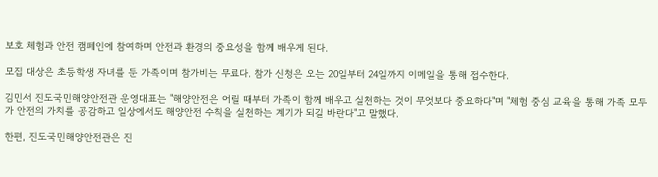보호 체험과 안전 캠페인에 참여하며 안전과 환경의 중요성을 함께 배우게 된다.

모집 대상은 초등학생 자녀를 둔 가족이며 참가비는 무료다. 참가 신청은 오는 20일부터 24일까지 이메일을 통해 접수한다.

김민서 진도국민해양안전관 운영대표는 "해양안전은 어릴 때부터 가족이 함께 배우고 실천하는 것이 무엇보다 중요하다"며 "체험 중심 교육을 통해 가족 모두가 안전의 가치를 공감하고 일상에서도 해양안전 수칙을 실천하는 계기가 되길 바란다"고 말했다.

한편, 진도국민해양안전관은 진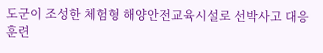도군이 조성한 체험형 해양안전교육시설로 선박사고 대응훈련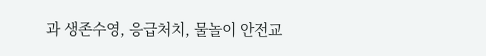과 생존수영, 응급처치, 물놀이 안전교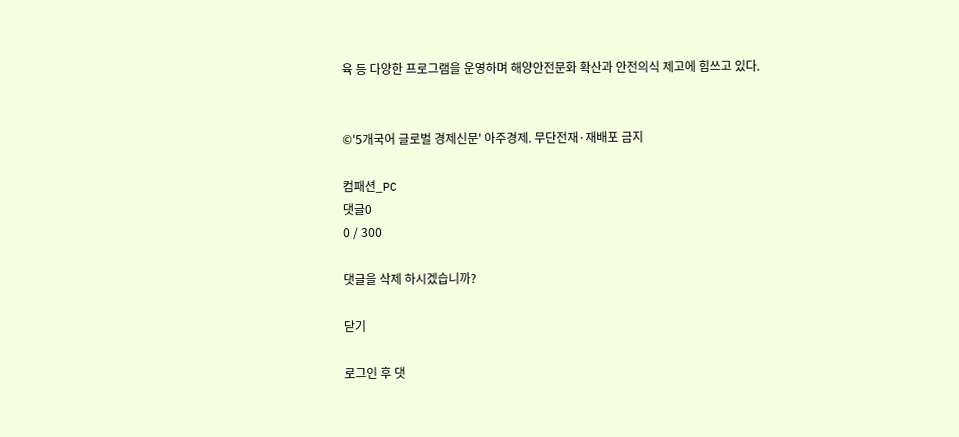육 등 다양한 프로그램을 운영하며 해양안전문화 확산과 안전의식 제고에 힘쓰고 있다.


©'5개국어 글로벌 경제신문' 아주경제. 무단전재·재배포 금지

컴패션_PC
댓글0
0 / 300

댓글을 삭제 하시겠습니까?

닫기

로그인 후 댓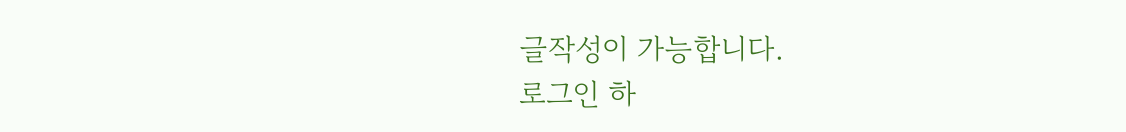글작성이 가능합니다.
로그인 하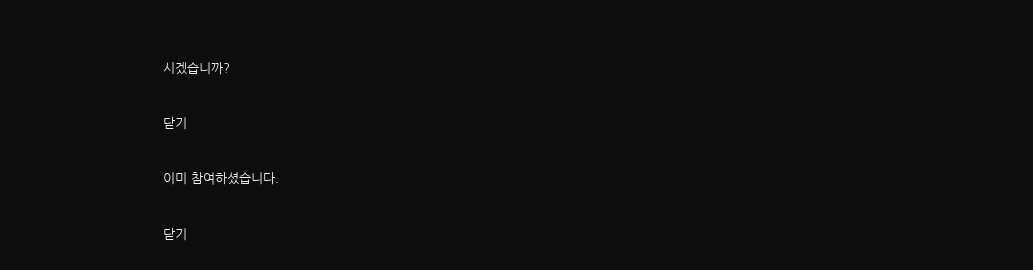시겠습니까?

닫기

이미 참여하셨습니다.

닫기